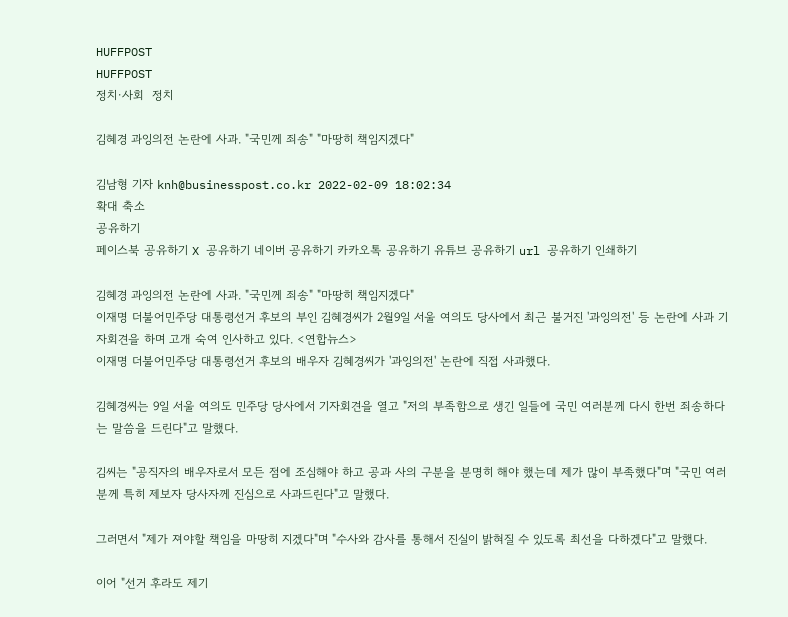HUFFPOST
HUFFPOST
정치·사회  정치

김혜경 과잉의전 논란에 사과. "국민께 죄송" "마땅히 책임지겠다"

김남형 기자 knh@businesspost.co.kr 2022-02-09 18:02:34
확대 축소
공유하기
페이스북 공유하기 X 공유하기 네이버 공유하기 카카오톡 공유하기 유튜브 공유하기 url 공유하기 인쇄하기

김혜경 과잉의전 논란에 사과. "국민께 죄송" "마땅히 책임지겠다"
이재명 더불어민주당 대통령선거 후보의 부인 김혜경씨가 2월9일 서울 여의도 당사에서 최근 불거진 '과잉의전' 등 논란에 사과 기자회견을 하며 고개 숙여 인사하고 있다. <연합뉴스>
이재명 더불어민주당 대통령선거 후보의 배우자 김혜경씨가 '과잉의전' 논란에 직접 사과했다.

김혜경씨는 9일 서울 여의도 민주당 당사에서 기자회견을 열고 "저의 부족함으로 생긴 일들에 국민 여러분께 다시 한번 죄송하다는 말씀을 드린다"고 말했다.

김씨는 "공직자의 배우자로서 모든 점에 조심해야 하고 공과 사의 구분을 분명히 해야 했는데 제가 많이 부족했다"며 "국민 여러분께 특히 제보자 당사자께 진심으로 사과드린다"고 말했다.

그러면서 "제가 져야할 책임을 마땅히 지겠다"며 "수사와 감사를 통해서 진실이 밝혀질 수 있도록 최선을 다하겠다"고 말했다.

이어 "선거 후라도 제기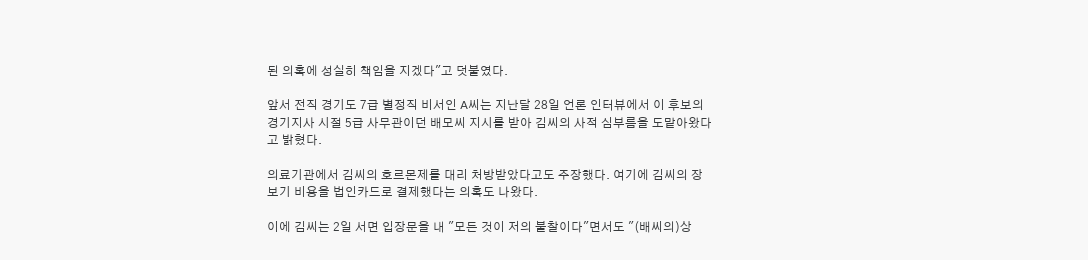된 의혹에 성실히 책임을 지겠다"고 덧붙였다.

앞서 전직 경기도 7급 별정직 비서인 A씨는 지난달 28일 언론 인터뷰에서 이 후보의 경기지사 시절 5급 사무관이던 배모씨 지시를 받아 김씨의 사적 심부름을 도맡아왔다고 밝혔다.

의료기관에서 김씨의 호르몬제를 대리 처방받았다고도 주장했다. 여기에 김씨의 장보기 비용을 법인카드로 결제했다는 의혹도 나왔다.

이에 김씨는 2일 서면 입장문을 내 "모든 것이 저의 불찰이다"면서도 "(배씨의)상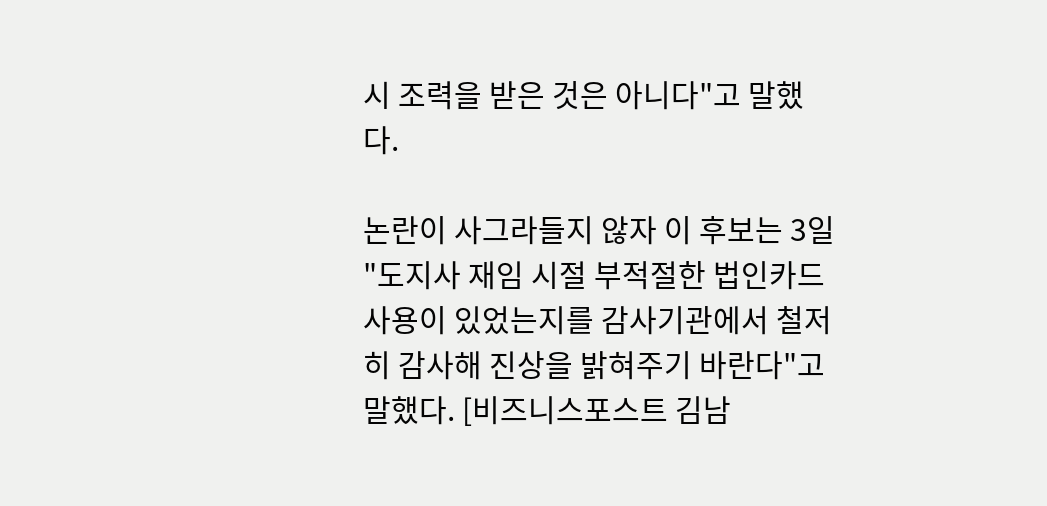시 조력을 받은 것은 아니다"고 말했다.

논란이 사그라들지 않자 이 후보는 3일 "도지사 재임 시절 부적절한 법인카드 사용이 있었는지를 감사기관에서 철저히 감사해 진상을 밝혀주기 바란다"고 말했다. [비즈니스포스트 김남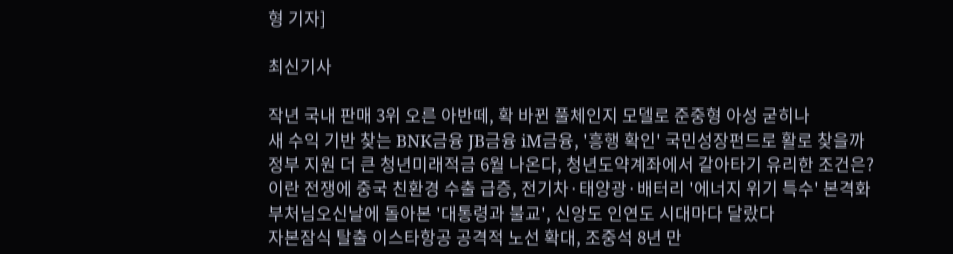형 기자]

최신기사

작년 국내 판매 3위 오른 아반떼, 확 바뀐 풀체인지 모델로 준중형 아성 굳히나
새 수익 기반 찾는 BNK금융 JB금융 iM금융, '흥행 확인' 국민성장펀드로 활로 찾을까
정부 지원 더 큰 청년미래적금 6월 나온다, 청년도약계좌에서 갈아타기 유리한 조건은?
이란 전쟁에 중국 친환경 수출 급증, 전기차·태양광·배터리 '에너지 위기 특수' 본격화
부처님오신날에 돌아본 '대통령과 불교', 신앙도 인연도 시대마다 달랐다
자본잠식 탈출 이스타항공 공격적 노선 확대, 조중석 8년 만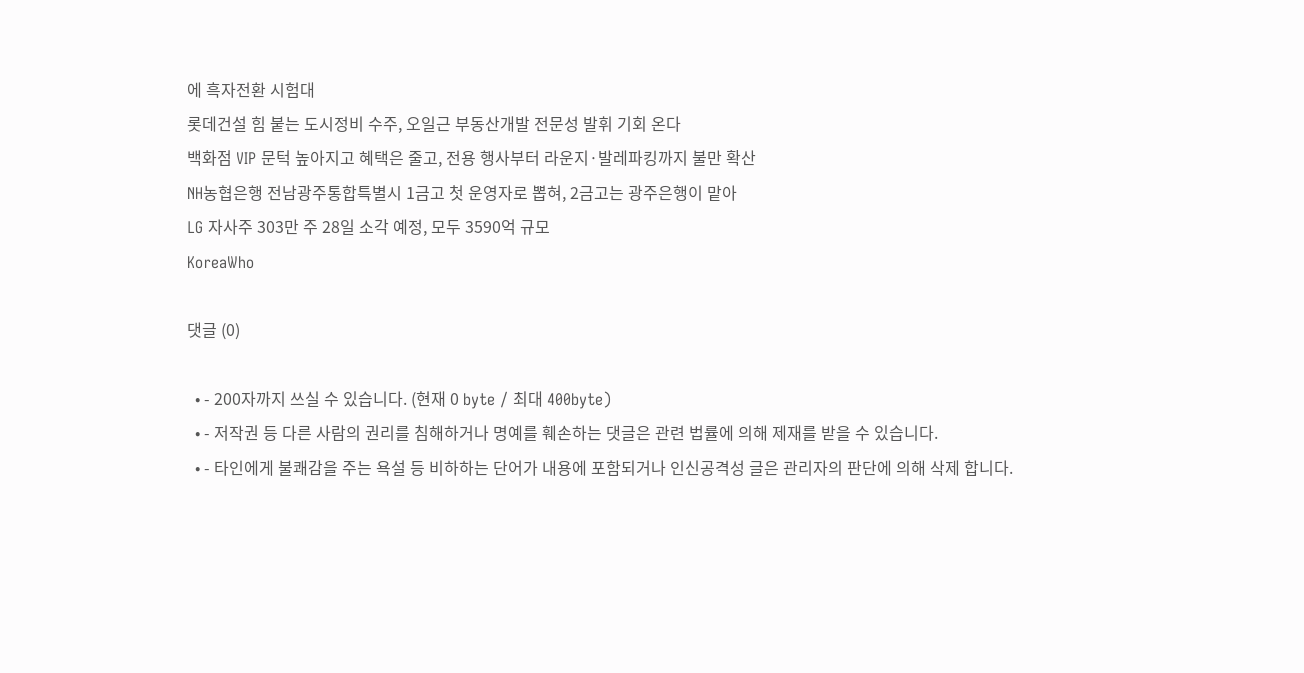에 흑자전환 시험대
롯데건설 힘 붙는 도시정비 수주, 오일근 부동산개발 전문성 발휘 기회 온다
백화점 VIP 문턱 높아지고 혜택은 줄고, 전용 행사부터 라운지·발레파킹까지 불만 확산
NH농협은행 전남광주통합특별시 1금고 첫 운영자로 뽑혀, 2금고는 광주은행이 맡아
LG 자사주 303만 주 28일 소각 예정, 모두 3590억 규모
KoreaWho

댓글 (0)

  • - 200자까지 쓰실 수 있습니다. (현재 0 byte / 최대 400byte)
  • - 저작권 등 다른 사람의 권리를 침해하거나 명예를 훼손하는 댓글은 관련 법률에 의해 제재를 받을 수 있습니다.
  • - 타인에게 불쾌감을 주는 욕설 등 비하하는 단어가 내용에 포함되거나 인신공격성 글은 관리자의 판단에 의해 삭제 합니다.